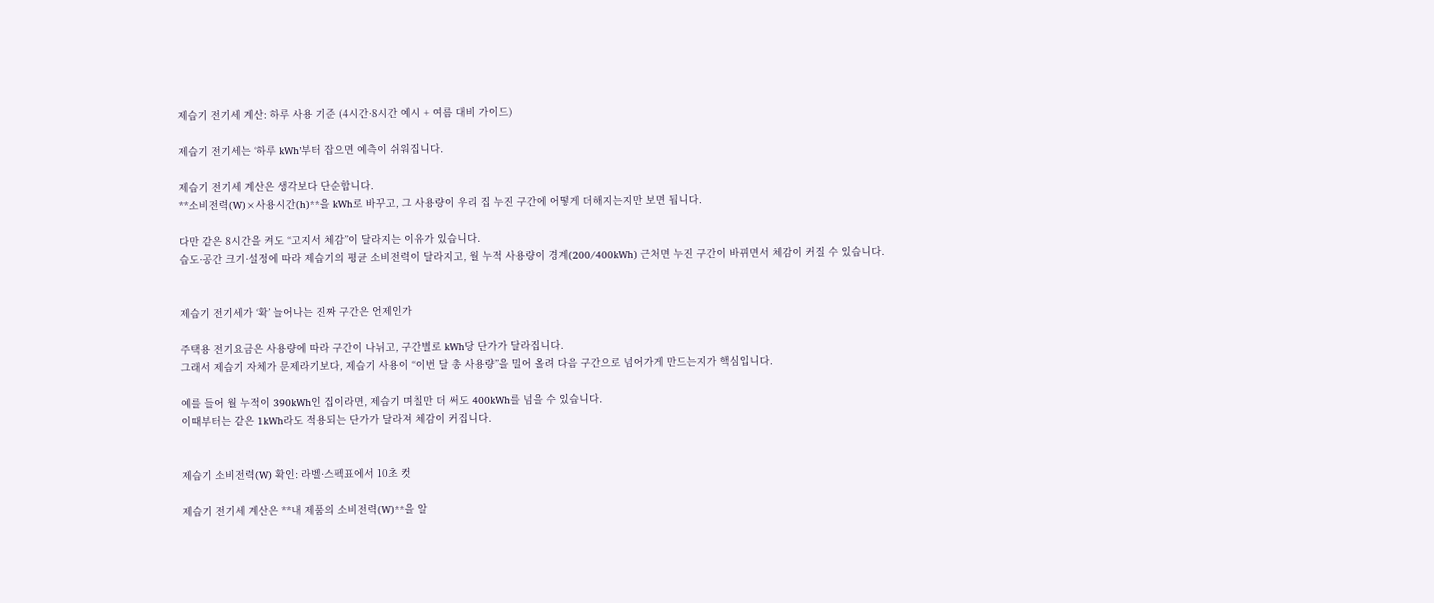제습기 전기세 계산: 하루 사용 기준 (4시간·8시간 예시 + 여름 대비 가이드)

제습기 전기세는 ‘하루 kWh’부터 잡으면 예측이 쉬워집니다.

제습기 전기세 계산은 생각보다 단순합니다.
**소비전력(W)×사용시간(h)**을 kWh로 바꾸고, 그 사용량이 우리 집 누진 구간에 어떻게 더해지는지만 보면 됩니다.

다만 같은 8시간을 켜도 “고지서 체감”이 달라지는 이유가 있습니다.
습도·공간 크기·설정에 따라 제습기의 평균 소비전력이 달라지고, 월 누적 사용량이 경계(200/400kWh) 근처면 누진 구간이 바뀌면서 체감이 커질 수 있습니다.


제습기 전기세가 ‘확’ 늘어나는 진짜 구간은 언제인가

주택용 전기요금은 사용량에 따라 구간이 나뉘고, 구간별로 kWh당 단가가 달라집니다.
그래서 제습기 자체가 문제라기보다, 제습기 사용이 “이번 달 총 사용량”을 밀어 올려 다음 구간으로 넘어가게 만드는지가 핵심입니다.

예를 들어 월 누적이 390kWh인 집이라면, 제습기 며칠만 더 써도 400kWh를 넘을 수 있습니다.
이때부터는 같은 1kWh라도 적용되는 단가가 달라져 체감이 커집니다.


제습기 소비전력(W) 확인: 라벨·스펙표에서 10초 컷

제습기 전기세 계산은 **내 제품의 소비전력(W)**을 알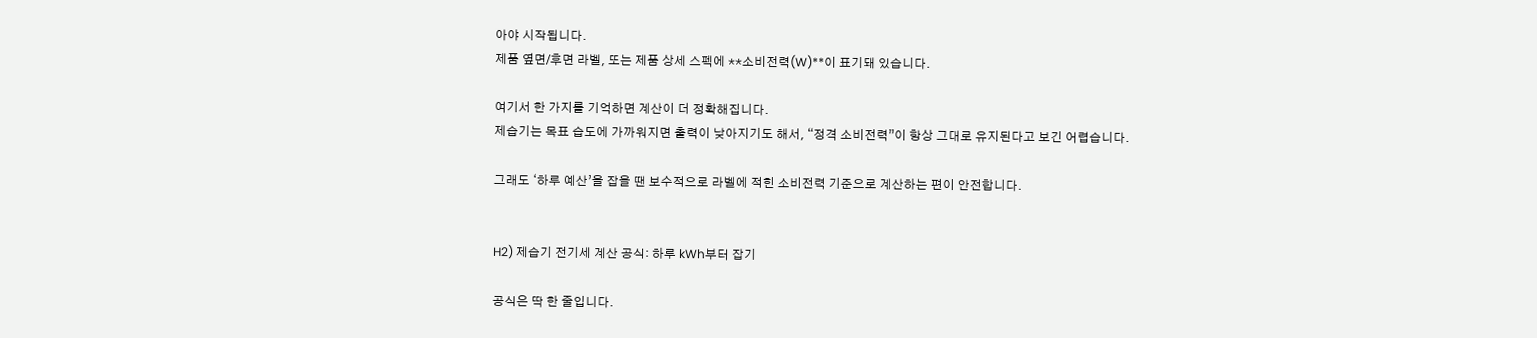아야 시작됩니다.
제품 옆면/후면 라벨, 또는 제품 상세 스펙에 **소비전력(W)**이 표기돼 있습니다.

여기서 한 가지를 기억하면 계산이 더 정확해집니다.
제습기는 목표 습도에 가까워지면 출력이 낮아지기도 해서, “정격 소비전력”이 항상 그대로 유지된다고 보긴 어렵습니다.

그래도 ‘하루 예산’을 잡을 땐 보수적으로 라벨에 적힌 소비전력 기준으로 계산하는 편이 안전합니다.


H2) 제습기 전기세 계산 공식: 하루 kWh부터 잡기

공식은 딱 한 줄입니다.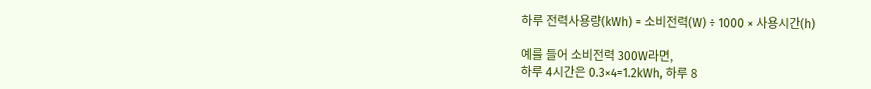하루 전력사용량(kWh) = 소비전력(W) ÷ 1000 × 사용시간(h)

예를 들어 소비전력 300W라면,
하루 4시간은 0.3×4=1.2kWh, 하루 8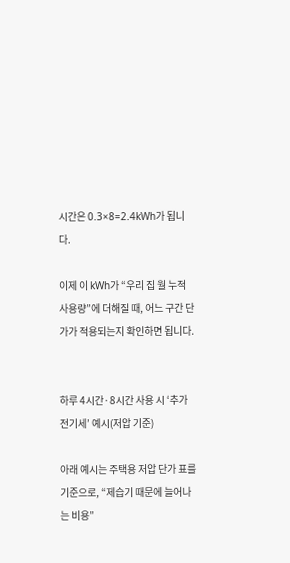시간은 0.3×8=2.4kWh가 됩니다.

이제 이 kWh가 “우리 집 월 누적 사용량”에 더해질 때, 어느 구간 단가가 적용되는지 확인하면 됩니다.


하루 4시간·8시간 사용 시 ‘추가 전기세’ 예시(저압 기준)

아래 예시는 주택용 저압 단가 표를 기준으로, “제습기 때문에 늘어나는 비용”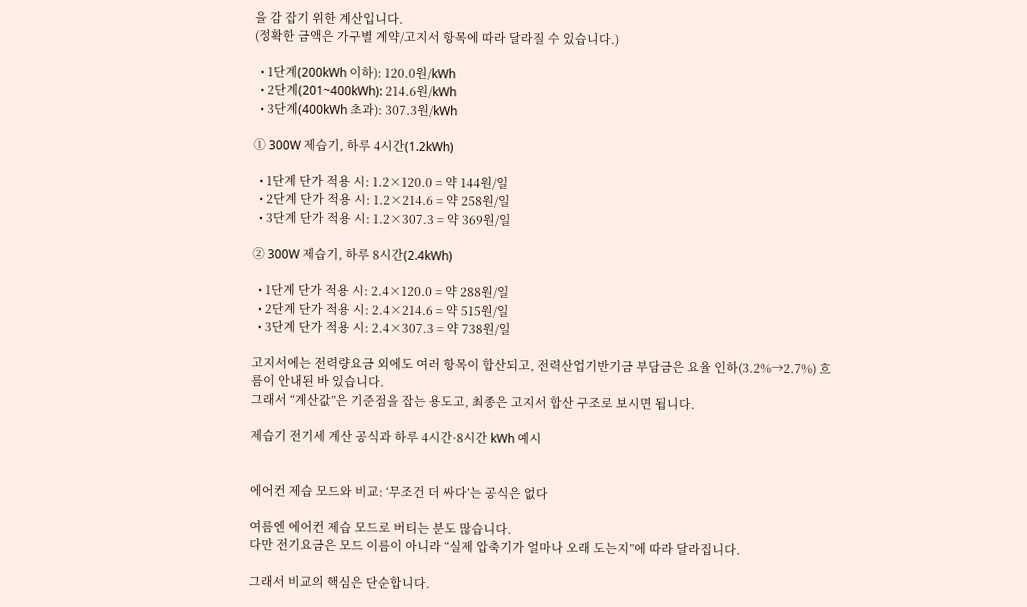을 감 잡기 위한 계산입니다.
(정확한 금액은 가구별 계약/고지서 항목에 따라 달라질 수 있습니다.)

  • 1단계(200kWh 이하): 120.0원/kWh
  • 2단계(201~400kWh): 214.6원/kWh
  • 3단계(400kWh 초과): 307.3원/kWh

① 300W 제습기, 하루 4시간(1.2kWh)

  • 1단계 단가 적용 시: 1.2×120.0 = 약 144원/일
  • 2단계 단가 적용 시: 1.2×214.6 = 약 258원/일
  • 3단계 단가 적용 시: 1.2×307.3 = 약 369원/일

② 300W 제습기, 하루 8시간(2.4kWh)

  • 1단계 단가 적용 시: 2.4×120.0 = 약 288원/일
  • 2단계 단가 적용 시: 2.4×214.6 = 약 515원/일
  • 3단계 단가 적용 시: 2.4×307.3 = 약 738원/일

고지서에는 전력량요금 외에도 여러 항목이 합산되고, 전력산업기반기금 부담금은 요율 인하(3.2%→2.7%) 흐름이 안내된 바 있습니다.
그래서 “계산값”은 기준점을 잡는 용도고, 최종은 고지서 합산 구조로 보시면 됩니다.

제습기 전기세 계산 공식과 하루 4시간·8시간 kWh 예시


에어컨 제습 모드와 비교: ‘무조건 더 싸다’는 공식은 없다

여름엔 에어컨 제습 모드로 버티는 분도 많습니다.
다만 전기요금은 모드 이름이 아니라 “실제 압축기가 얼마나 오래 도는지”에 따라 달라집니다.

그래서 비교의 핵심은 단순합니다.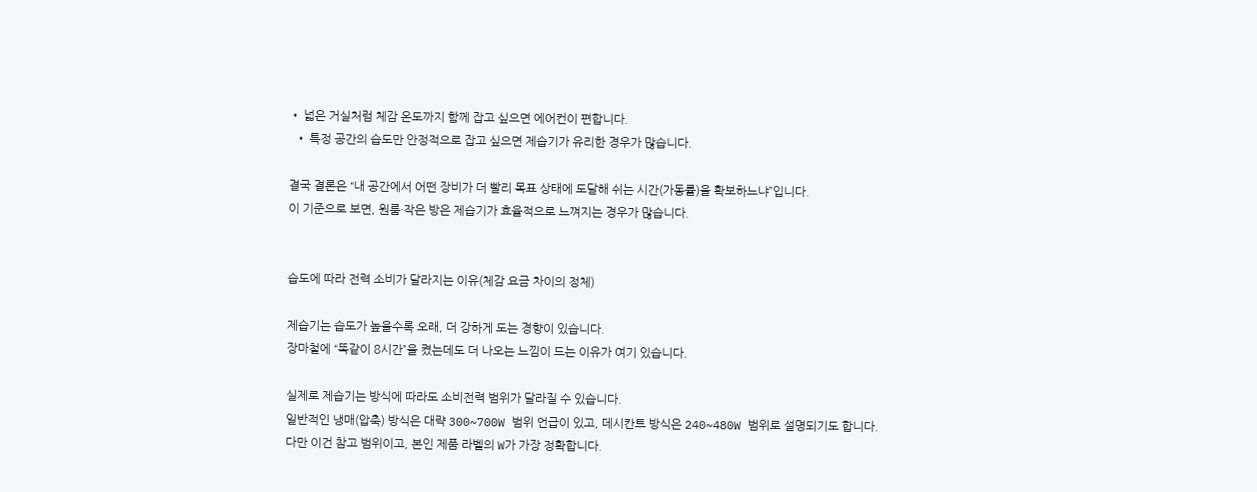• 넓은 거실처럼 체감 온도까지 함께 잡고 싶으면 에어컨이 편합니다.
  • 특정 공간의 습도만 안정적으로 잡고 싶으면 제습기가 유리한 경우가 많습니다.

결국 결론은 “내 공간에서 어떤 장비가 더 빨리 목표 상태에 도달해 쉬는 시간(가동률)을 확보하느냐”입니다.
이 기준으로 보면, 원룸·작은 방은 제습기가 효율적으로 느껴지는 경우가 많습니다.


습도에 따라 전력 소비가 달라지는 이유(체감 요금 차이의 정체)

제습기는 습도가 높을수록 오래, 더 강하게 도는 경향이 있습니다.
장마철에 “똑같이 8시간”을 켰는데도 더 나오는 느낌이 드는 이유가 여기 있습니다.

실제로 제습기는 방식에 따라도 소비전력 범위가 달라질 수 있습니다.
일반적인 냉매(압축) 방식은 대략 300~700W 범위 언급이 있고, 데시칸트 방식은 240~480W 범위로 설명되기도 합니다.
다만 이건 참고 범위이고, 본인 제품 라벨의 W가 가장 정확합니다.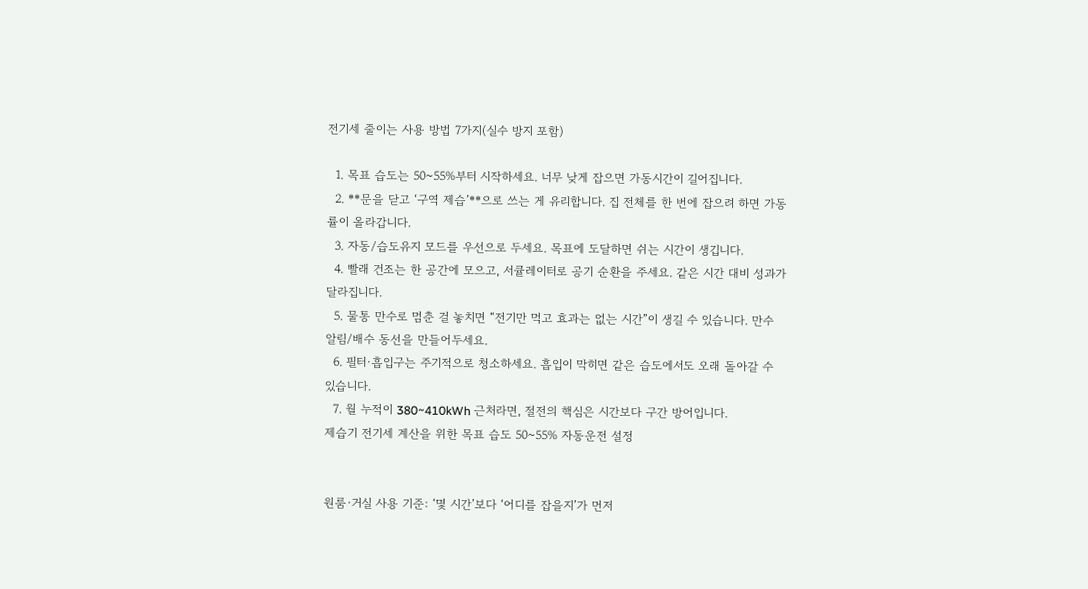전기세 줄이는 사용 방법 7가지(실수 방지 포함)

  1. 목표 습도는 50~55%부터 시작하세요. 너무 낮게 잡으면 가동시간이 길어집니다.
  2. **문을 닫고 ‘구역 제습’**으로 쓰는 게 유리합니다. 집 전체를 한 번에 잡으려 하면 가동률이 올라갑니다.
  3. 자동/습도유지 모드를 우선으로 두세요. 목표에 도달하면 쉬는 시간이 생깁니다.
  4. 빨래 건조는 한 공간에 모으고, 서큘레이터로 공기 순환을 주세요. 같은 시간 대비 성과가 달라집니다.
  5. 물통 만수로 멈춘 걸 놓치면 “전기만 먹고 효과는 없는 시간”이 생길 수 있습니다. 만수 알림/배수 동선을 만들어두세요.
  6. 필터·흡입구는 주기적으로 청소하세요. 흡입이 막히면 같은 습도에서도 오래 돌아갈 수 있습니다.
  7. 월 누적이 380~410kWh 근처라면, 절전의 핵심은 시간보다 구간 방어입니다.
제습기 전기세 계산을 위한 목표 습도 50~55% 자동운전 설정


원룸·거실 사용 기준: ‘몇 시간’보다 ‘어디를 잡을지’가 먼저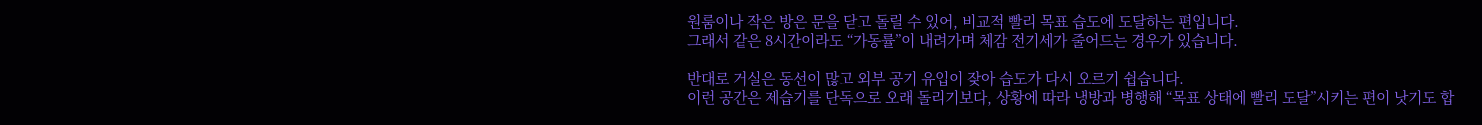원룸이나 작은 방은 문을 닫고 돌릴 수 있어, 비교적 빨리 목표 습도에 도달하는 편입니다.
그래서 같은 8시간이라도 “가동률”이 내려가며 체감 전기세가 줄어드는 경우가 있습니다.

반대로 거실은 동선이 많고 외부 공기 유입이 잦아 습도가 다시 오르기 쉽습니다.
이런 공간은 제습기를 단독으로 오래 돌리기보다, 상황에 따라 냉방과 병행해 “목표 상태에 빨리 도달”시키는 편이 낫기도 합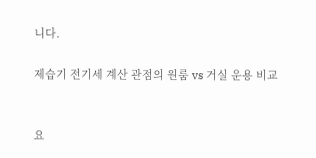니다.

제습기 전기세 계산 관점의 원룸 vs 거실 운용 비교


요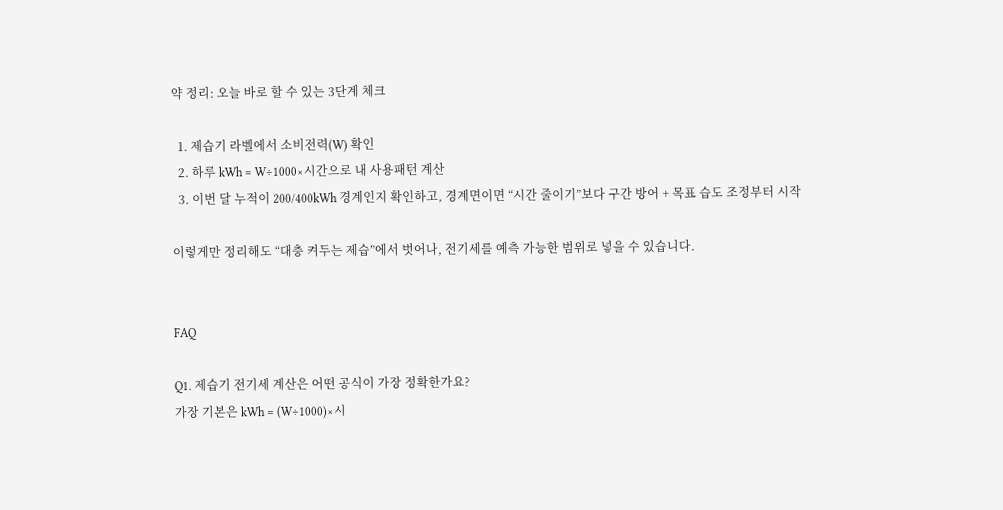약 정리: 오늘 바로 할 수 있는 3단계 체크

  1. 제습기 라벨에서 소비전력(W) 확인
  2. 하루 kWh = W÷1000×시간으로 내 사용패턴 계산
  3. 이번 달 누적이 200/400kWh 경계인지 확인하고, 경계면이면 “시간 줄이기”보다 구간 방어 + 목표 습도 조정부터 시작

이렇게만 정리해도 “대충 켜두는 제습”에서 벗어나, 전기세를 예측 가능한 범위로 넣을 수 있습니다.


FAQ

Q1. 제습기 전기세 계산은 어떤 공식이 가장 정확한가요?
가장 기본은 kWh = (W÷1000)×시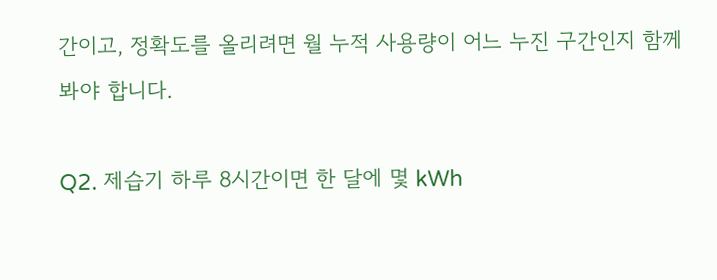간이고, 정확도를 올리려면 월 누적 사용량이 어느 누진 구간인지 함께 봐야 합니다.

Q2. 제습기 하루 8시간이면 한 달에 몇 kWh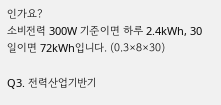인가요?
소비전력 300W 기준이면 하루 2.4kWh, 30일이면 72kWh입니다. (0.3×8×30)

Q3. 전력산업기반기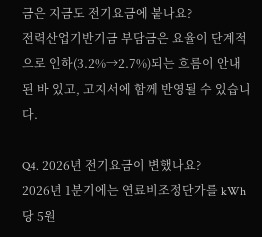금은 지금도 전기요금에 붙나요?
전력산업기반기금 부담금은 요율이 단계적으로 인하(3.2%→2.7%)되는 흐름이 안내된 바 있고, 고지서에 함께 반영될 수 있습니다.

Q4. 2026년 전기요금이 변했나요?
2026년 1분기에는 연료비조정단가를 kWh당 5원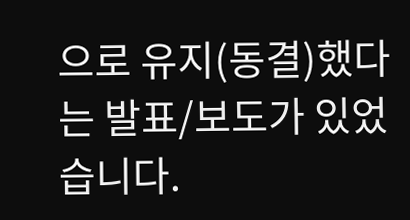으로 유지(동결)했다는 발표/보도가 있었습니다.